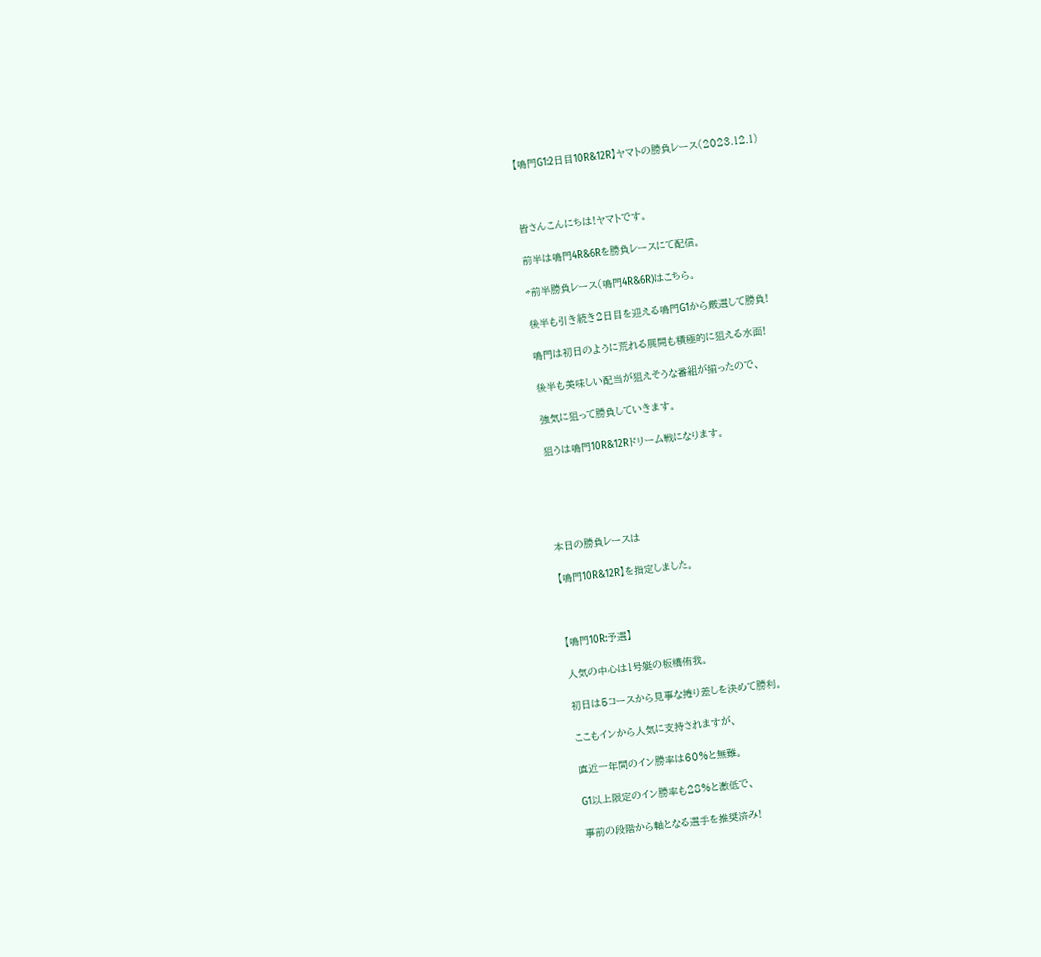【鳴門G1:2日目10R&12R】ヤマトの勝負レース(2023.12.1)



皆さんこんにちは!ヤマトです。

前半は鳴門4R&6Rを勝負レースにて配信。

⇨前半勝負レース(鳴門4R&6R)はこちら。

後半も引き続き2日目を迎える鳴門G1から厳選して勝負!

鳴門は初日のように荒れる展開も積極的に狙える水面!

後半も美味しい配当が狙えそうな番組が揃ったので、

強気に狙って勝負していきます。

狙うは鳴門10R&12Rドリーム戦になります。





本日の勝負レースは

【鳴門10R&12R】を指定しました。



【鳴門10R:予選】

人気の中心は1号艇の板橋侑我。

初日は5コースから見事な捲り差しを決めて勝利。

ここもインから人気に支持されますが、

直近一年間のイン勝率は60%と無難。

G1以上限定のイン勝率も28%と激低で、

事前の段階から軸となる選手を推奨済み!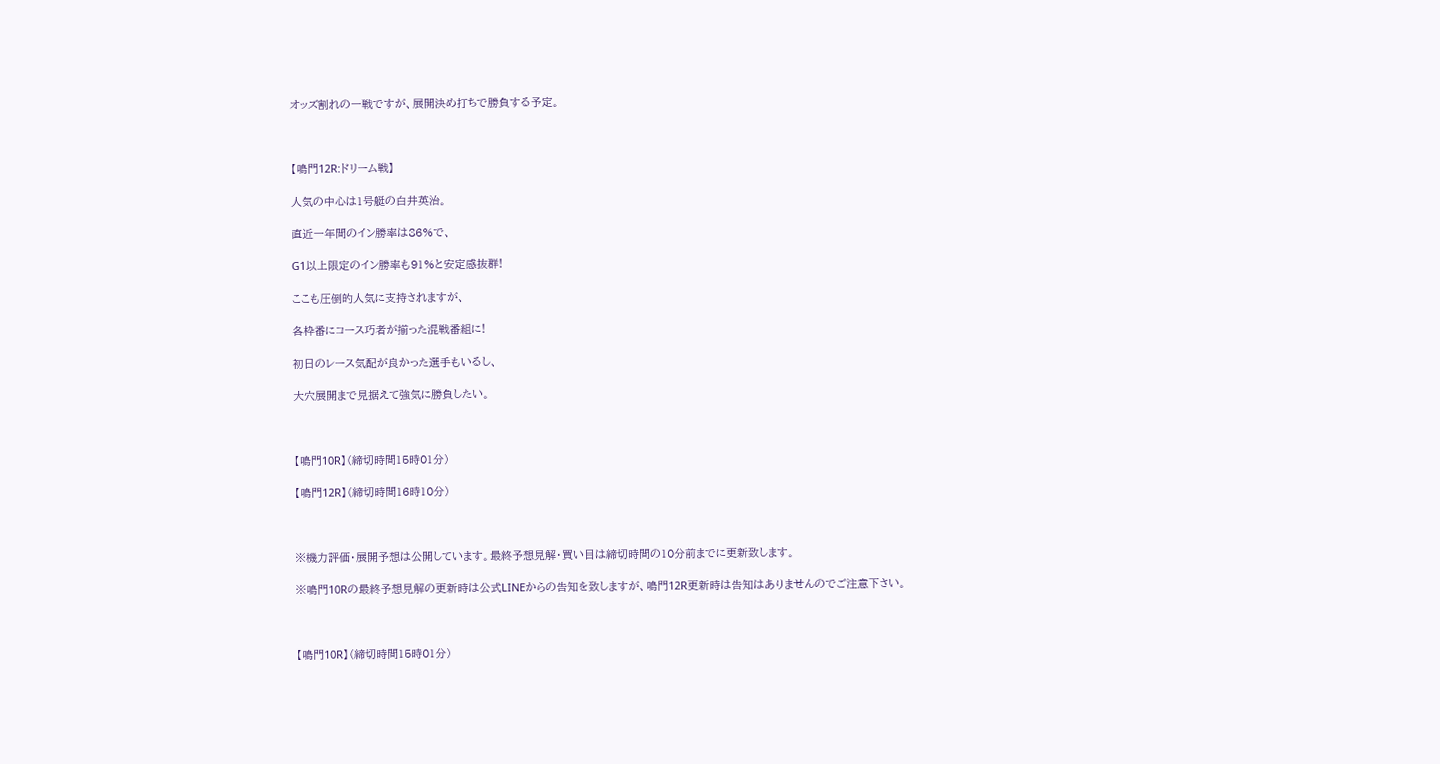オッズ割れの一戦ですが、展開決め打ちで勝負する予定。



【鳴門12R:ドリーム戦】

人気の中心は1号艇の白井英治。

直近一年間のイン勝率は86%で、

G1以上限定のイン勝率も91%と安定感抜群!

ここも圧倒的人気に支持されますが、

各枠番にコース巧者が揃った混戦番組に!

初日のレース気配が良かった選手もいるし、

大穴展開まで見据えて強気に勝負したい。



【鳴門10R】(締切時間15時01分)

【鳴門12R】(締切時間16時10分)



※機力評価・展開予想は公開しています。最終予想見解・買い目は締切時間の10分前までに更新致します。

※鳴門10Rの最終予想見解の更新時は公式LINEからの告知を致しますが、鳴門12R更新時は告知はありませんのでご注意下さい。



【鳴門10R】(締切時間15時01分)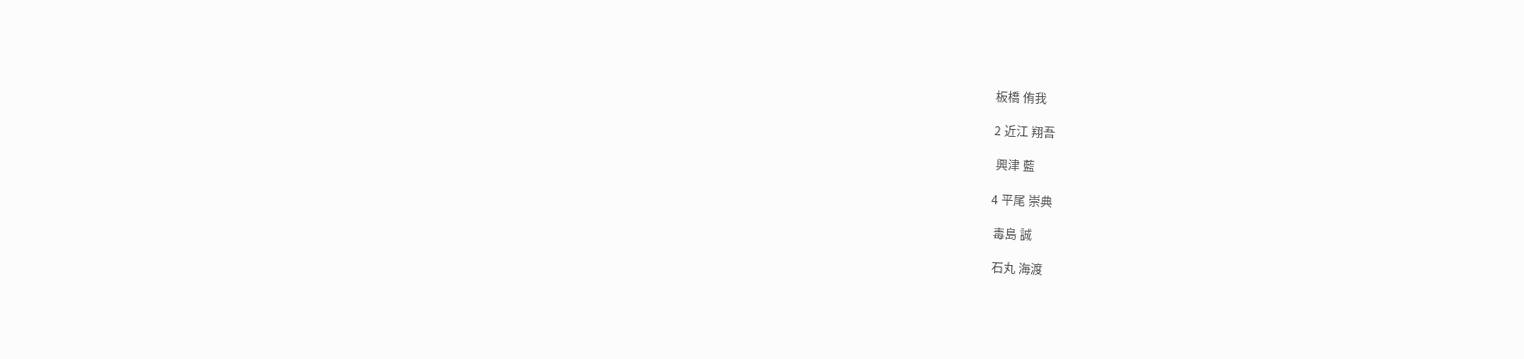板橋 侑我

2 近江 翔吾

 興津 藍

4 平尾 崇典

 毒島 誠

 石丸 海渡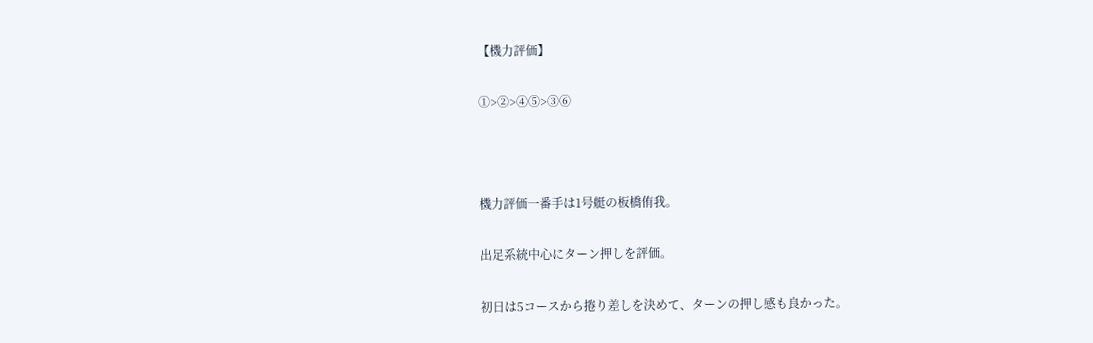【機力評価】

①>②>④⑤>③⑥



機力評価一番手は1号艇の板橋侑我。

出足系統中心にターン押しを評価。

初日は5コースから捲り差しを決めて、ターンの押し感も良かった。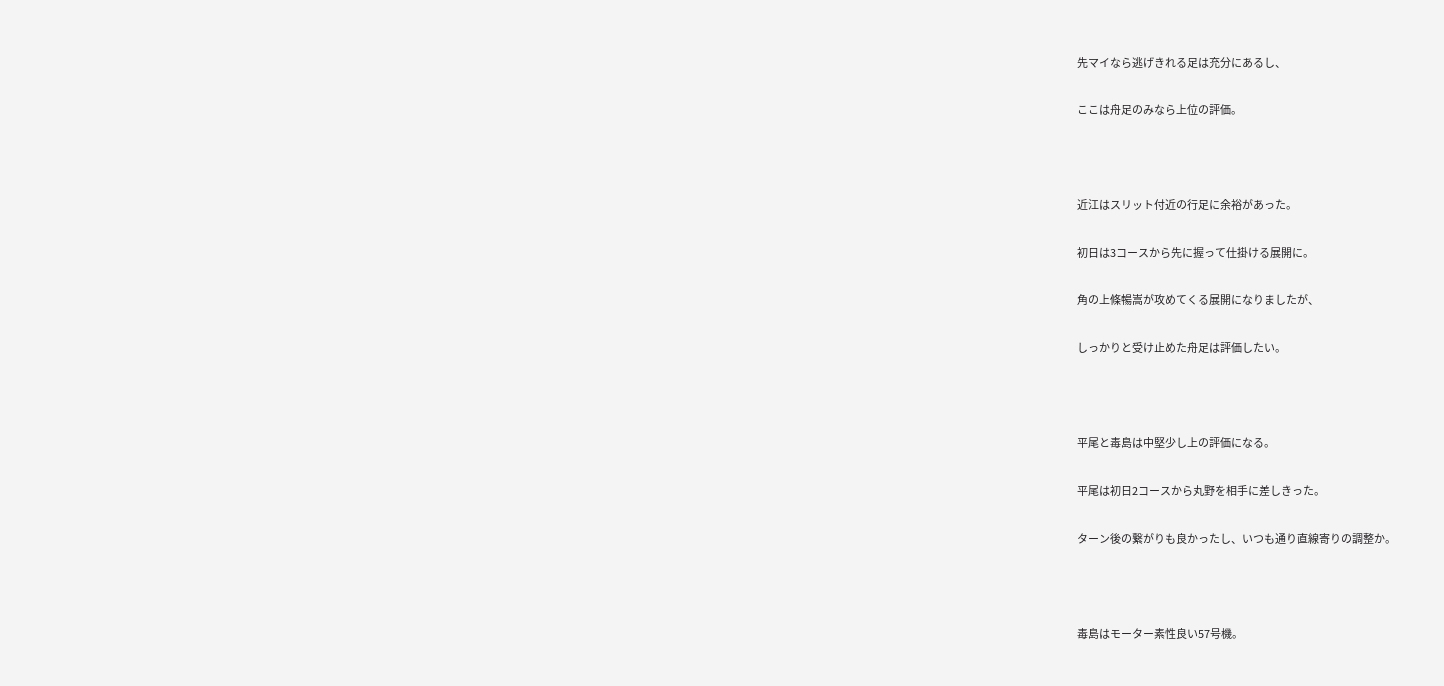先マイなら逃げきれる足は充分にあるし、

ここは舟足のみなら上位の評価。



近江はスリット付近の行足に余裕があった。

初日は3コースから先に握って仕掛ける展開に。

角の上條暢嵩が攻めてくる展開になりましたが、

しっかりと受け止めた舟足は評価したい。



平尾と毒島は中堅少し上の評価になる。

平尾は初日2コースから丸野を相手に差しきった。

ターン後の繋がりも良かったし、いつも通り直線寄りの調整か。



毒島はモーター素性良い57号機。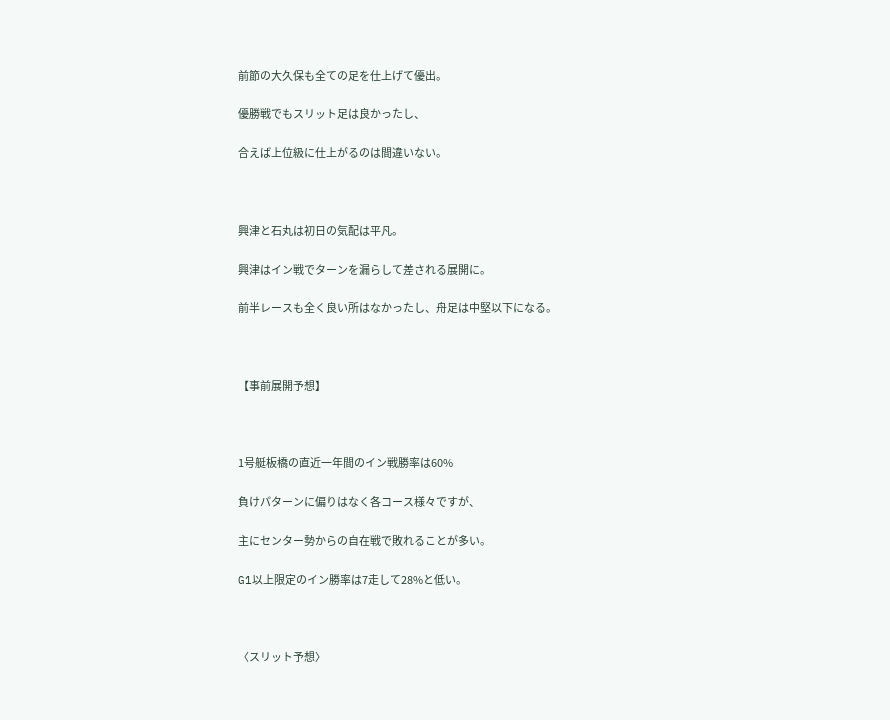前節の大久保も全ての足を仕上げて優出。

優勝戦でもスリット足は良かったし、

合えば上位級に仕上がるのは間違いない。



興津と石丸は初日の気配は平凡。

興津はイン戦でターンを漏らして差される展開に。

前半レースも全く良い所はなかったし、舟足は中堅以下になる。



【事前展開予想】



1号艇板橋の直近一年間のイン戦勝率は60%

負けパターンに偏りはなく各コース様々ですが、

主にセンター勢からの自在戦で敗れることが多い。

G1以上限定のイン勝率は7走して28%と低い。



〈スリット予想〉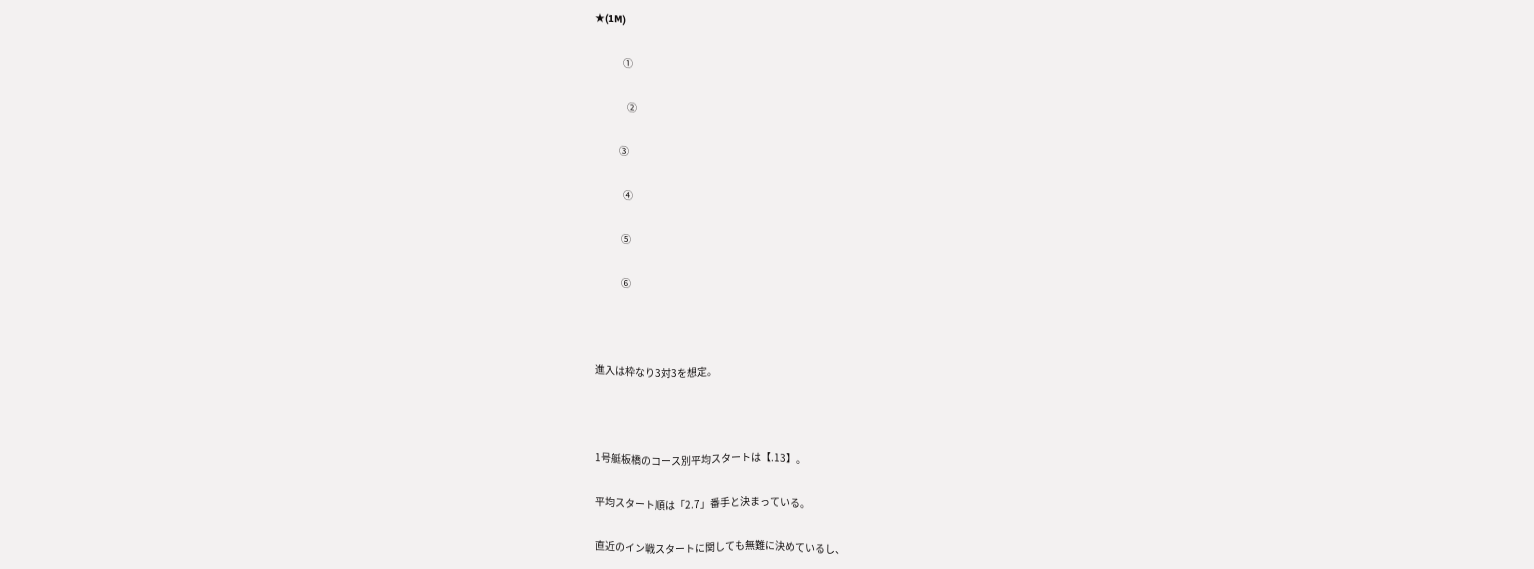★(1M)

              ①

                ②

            ③

              ④

             ⑤

             ⑥



進入は枠なり3対3を想定。



1号艇板橋のコース別平均スタートは【.13】。

平均スタート順は「2.7」番手と決まっている。

直近のイン戦スタートに関しても無難に決めているし、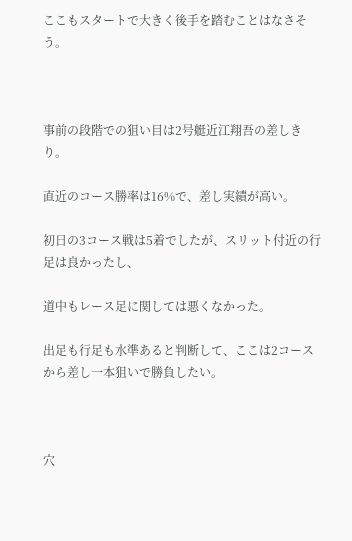ここもスタートで大きく後手を踏むことはなさそう。



事前の段階での狙い目は2号艇近江翔吾の差しきり。

直近のコース勝率は16%で、差し実績が高い。

初日の3コース戦は5着でしたが、スリット付近の行足は良かったし、

道中もレース足に関しては悪くなかった。

出足も行足も水準あると判断して、ここは2コースから差し一本狙いで勝負したい。



穴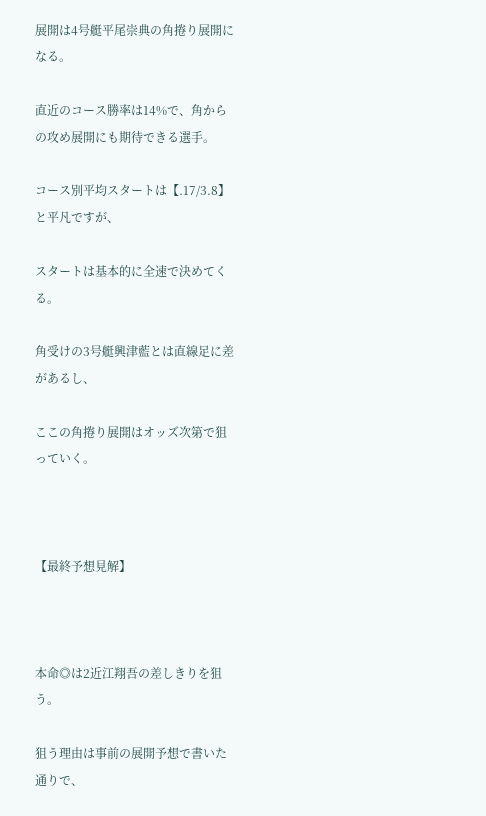展開は4号艇平尾崇典の角捲り展開になる。

直近のコース勝率は14%で、角からの攻め展開にも期待できる選手。

コース別平均スタートは【.17/3.8】と平凡ですが、

スタートは基本的に全速で決めてくる。

角受けの3号艇興津藍とは直線足に差があるし、

ここの角捲り展開はオッズ次第で狙っていく。



【最終予想見解】



本命◎は2近江翔吾の差しきりを狙う。

狙う理由は事前の展開予想で書いた通りで、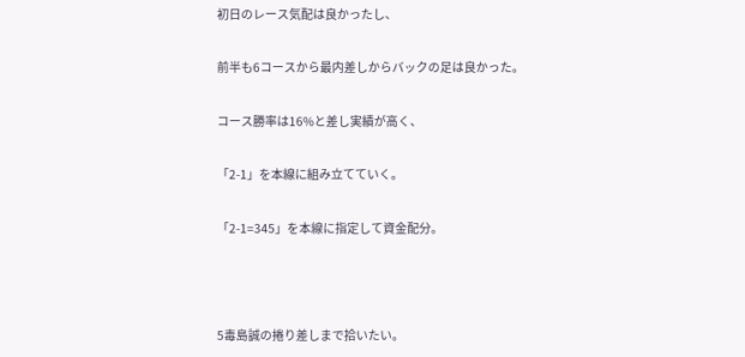初日のレース気配は良かったし、

前半も6コースから最内差しからバックの足は良かった。

コース勝率は16%と差し実績が高く、

「2-1」を本線に組み立てていく。

「2-1=345」を本線に指定して資金配分。



5毒島誠の捲り差しまで拾いたい。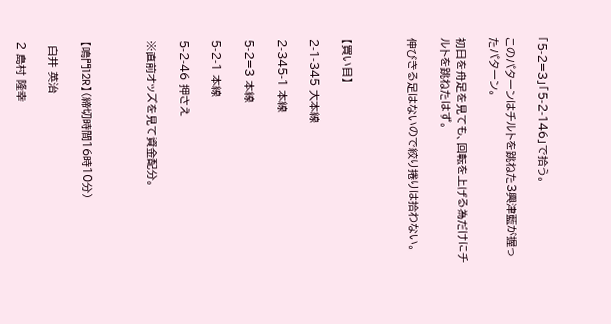「5-2=3」「5-2-146」で拾う。

このパターンはチルトを跳ねた3興津藍が握ったパターン。

初日を舟足を見ても、回転を上げる為だけにチルトを跳ねたはず。

伸びきる足はないので絞り捲りは拾わない。



【買い目】

2-1-345 大本線

2-345-1 本線

5-2=3 本線

5-2-1 本線

5-2-46 押さえ

※直前オッズを見て資金配分。



【鳴門12R】(締切時間16時10分)

 白井 英治

2 島村 隆幸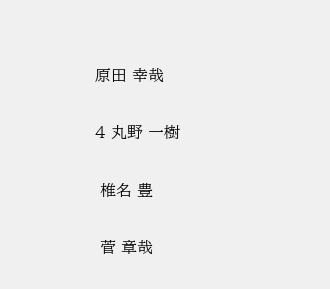原田 幸哉

4 丸野 一樹

 椎名 豊

 菅 章哉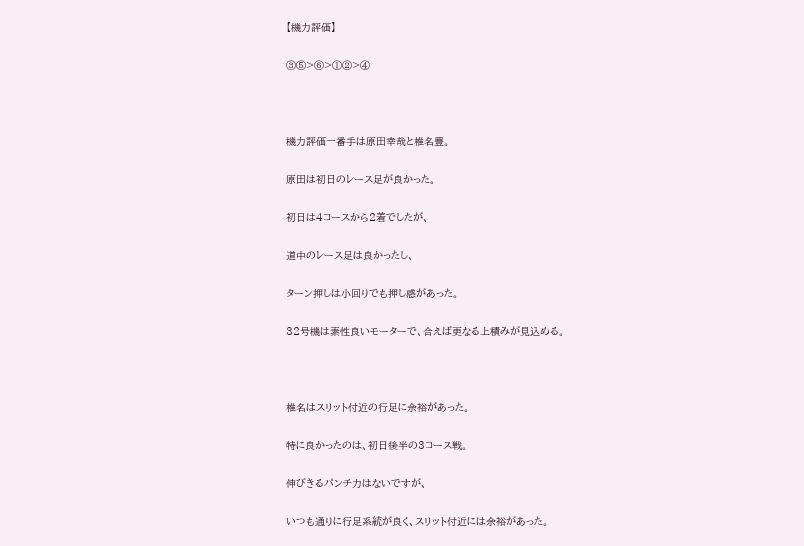【機力評価】

③⑤>⑥>①②>④



機力評価一番手は原田幸哉と椎名豊。

原田は初日のレース足が良かった。

初日は4コースから2着でしたが、

道中のレース足は良かったし、

ターン押しは小回りでも押し感があった。

32号機は素性良いモーターで、合えば更なる上積みが見込める。



椎名はスリット付近の行足に余裕があった。

特に良かったのは、初日後半の3コース戦。

伸びきるパンチ力はないですが、

いつも通りに行足系統が良く、スリット付近には余裕があった。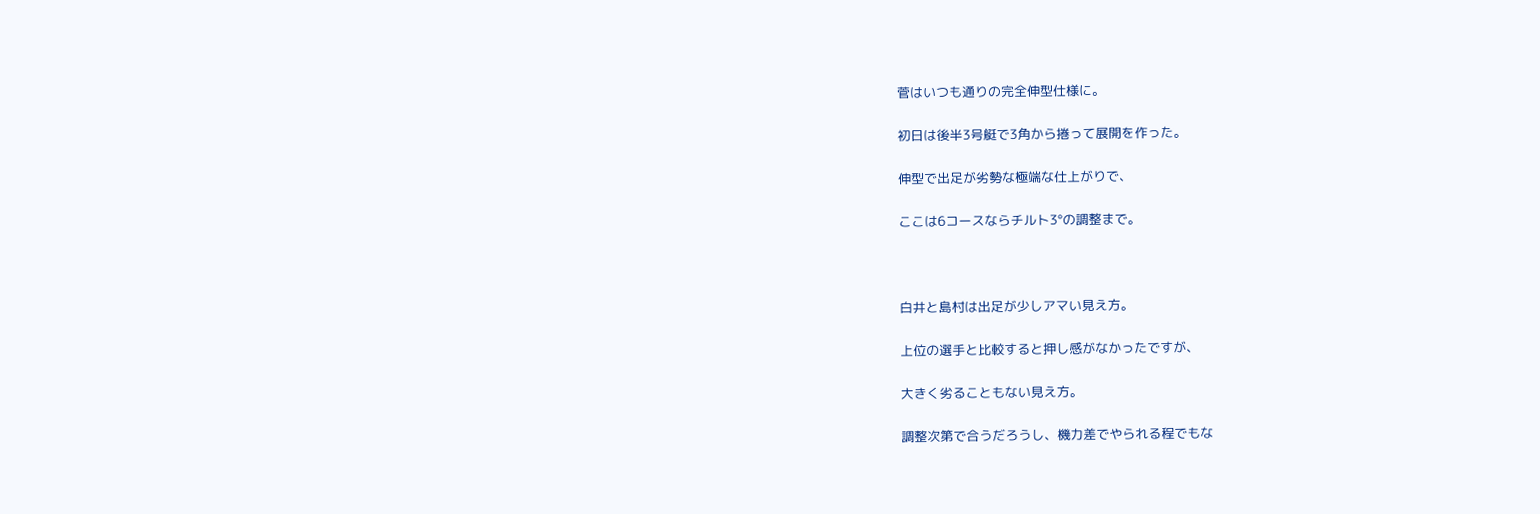菅はいつも通りの完全伸型仕様に。

初日は後半3号艇で3角から捲って展開を作った。

伸型で出足が劣勢な極端な仕上がりで、

ここは6コースならチルト3°の調整まで。



白井と島村は出足が少しアマい見え方。

上位の選手と比較すると押し感がなかったですが、

大きく劣ることもない見え方。

調整次第で合うだろうし、機力差でやられる程でもな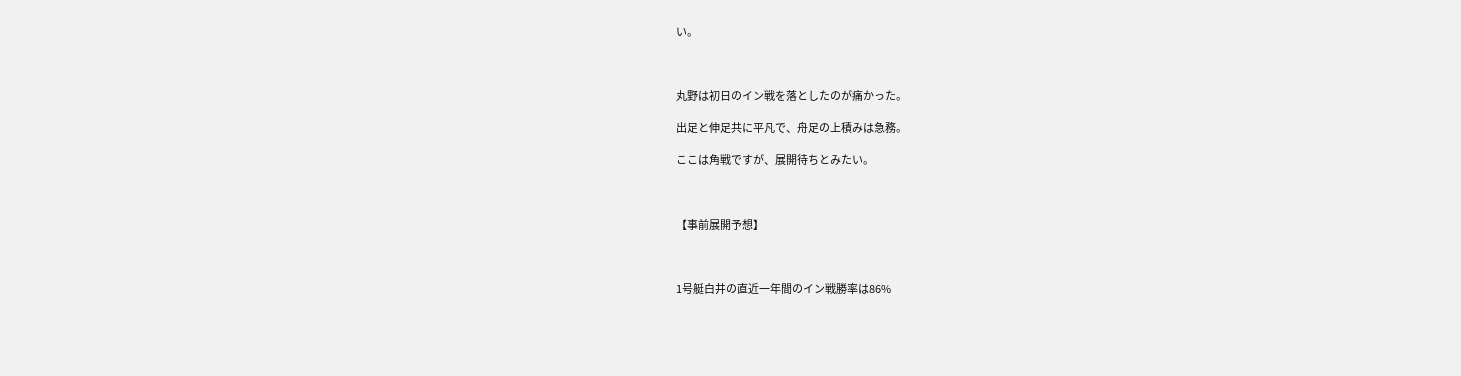い。



丸野は初日のイン戦を落としたのが痛かった。

出足と伸足共に平凡で、舟足の上積みは急務。

ここは角戦ですが、展開待ちとみたい。



【事前展開予想】



1号艇白井の直近一年間のイン戦勝率は86%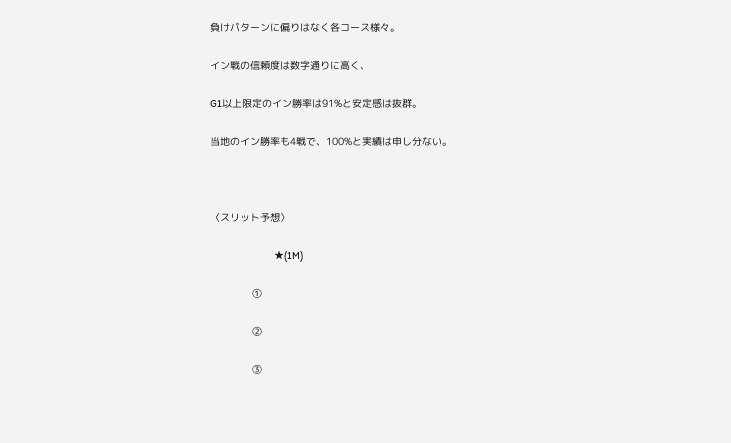負けパターンに偏りはなく各コース様々。

イン戦の信頼度は数字通りに高く、

G1以上限定のイン勝率は91%と安定感は抜群。

当地のイン勝率も4戦で、100%と実績は申し分ない。



〈スリット予想〉

                                ★(1M)

              ①

              ②

              ③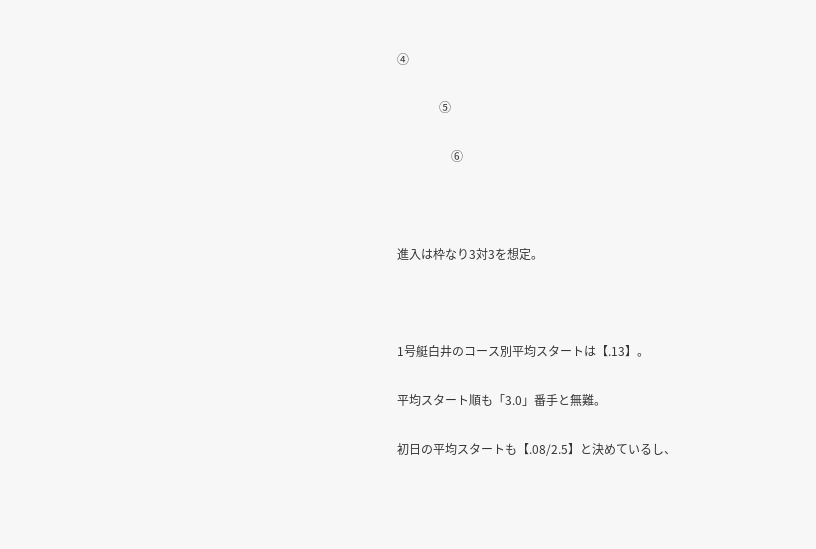④

              ⑤

                  ⑥



進入は枠なり3対3を想定。



1号艇白井のコース別平均スタートは【.13】。

平均スタート順も「3.0」番手と無難。

初日の平均スタートも【.08/2.5】と決めているし、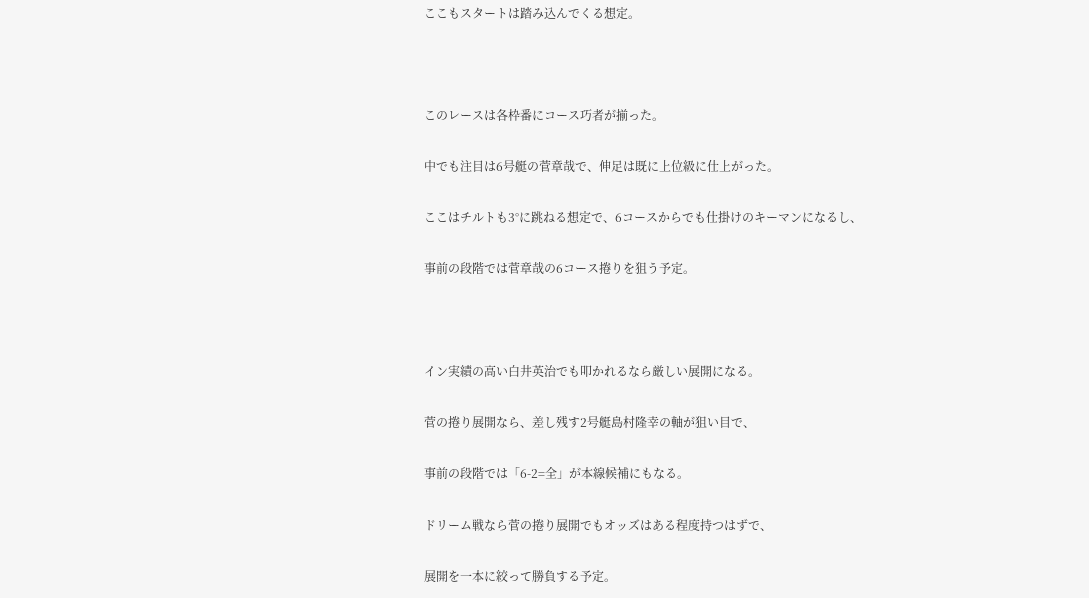ここもスタートは踏み込んでくる想定。



このレースは各枠番にコース巧者が揃った。

中でも注目は6号艇の菅章哉で、伸足は既に上位級に仕上がった。

ここはチルトも3°に跳ねる想定で、6コースからでも仕掛けのキーマンになるし、

事前の段階では菅章哉の6コース捲りを狙う予定。



イン実績の高い白井英治でも叩かれるなら厳しい展開になる。

菅の捲り展開なら、差し残す2号艇島村隆幸の軸が狙い目で、

事前の段階では「6-2=全」が本線候補にもなる。

ドリーム戦なら菅の捲り展開でもオッズはある程度持つはずで、

展開を一本に絞って勝負する予定。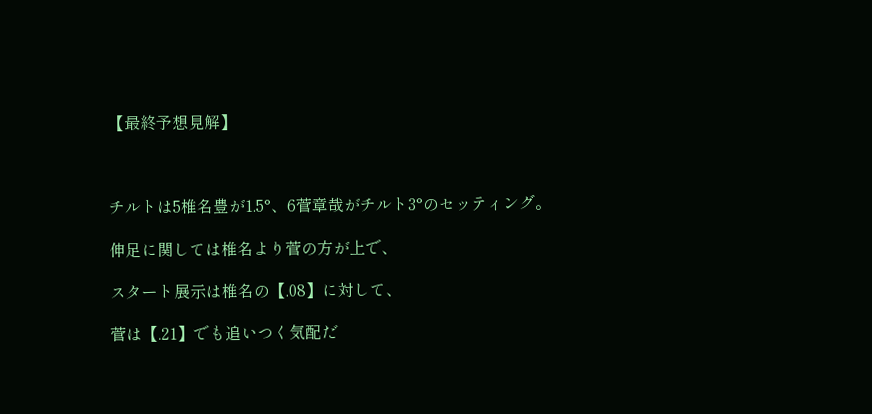【最終予想見解】



チルトは5椎名豊が1.5°、6菅章哉がチルト3°のセッティング。

伸足に関しては椎名より菅の方が上で、

スタート展示は椎名の【.08】に対して、

菅は【.21】でも追いつく気配だ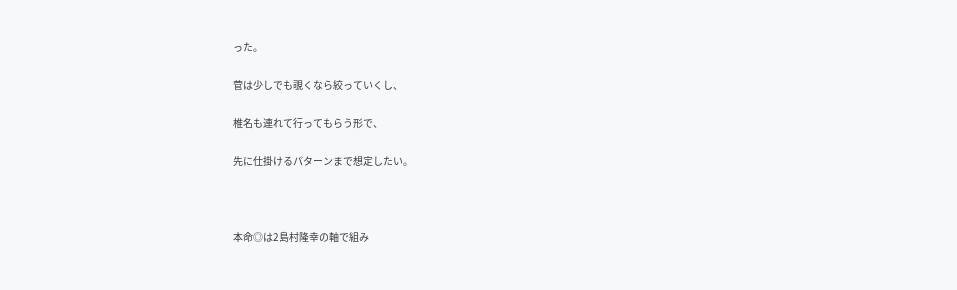った。

菅は少しでも覗くなら絞っていくし、

椎名も連れて行ってもらう形で、

先に仕掛けるパターンまで想定したい。



本命◎は2島村隆幸の軸で組み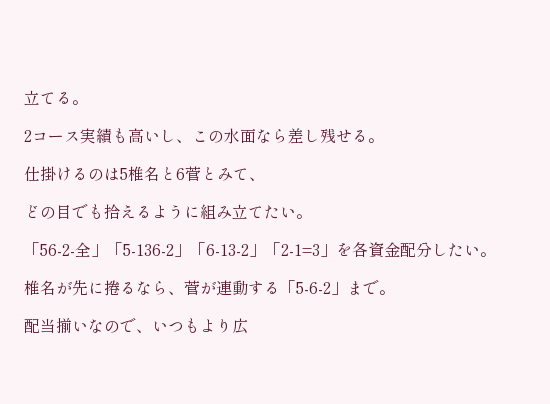立てる。

2コース実績も高いし、この水面なら差し残せる。

仕掛けるのは5椎名と6菅とみて、

どの目でも拾えるように組み立てたい。

「56-2-全」「5-136-2」「6-13-2」「2-1=3」を各資金配分したい。

椎名が先に捲るなら、菅が連動する「5-6-2」まで。

配当揃いなので、いつもより広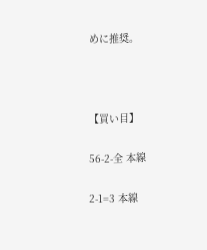めに推奨。



【買い目】

56-2-全 本線

2-1=3 本線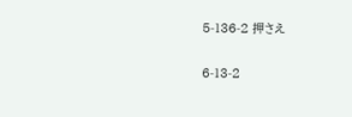5-136-2 押さえ

6-13-2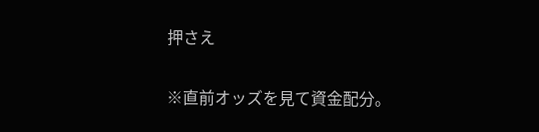押さえ

※直前オッズを見て資金配分。